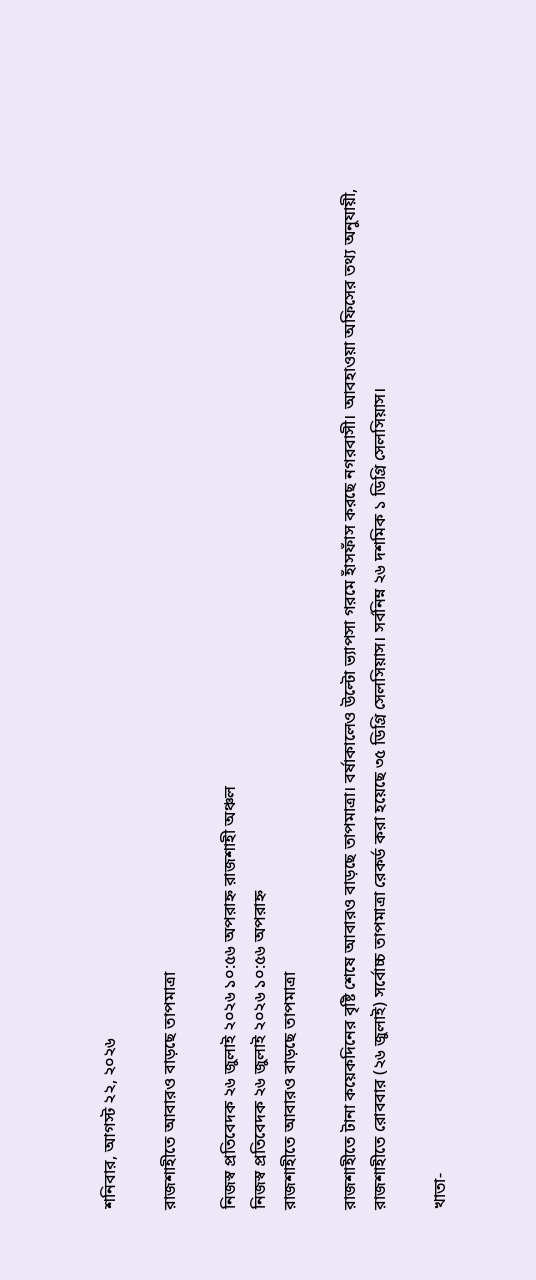শনিবার, আগস্ট ২২, ২০২৬

রাজশাহীতে আবারও বাড়ছে তাপমাত্রা

নিজস্ব প্রতিবেদক ২৬ জুলাই ২০২৬ ১০:৫৬ অপরাহ্ন রাজশাহী অঞ্চল
নিজস্ব প্রতিবেদক ২৬ জুলাই ২০২৬ ১০:৫৬ অপরাহ্ন
রাজশাহীতে আবারও বাড়ছে তাপমাত্রা

রাজশাহীতে টানা কয়েকদিনের বৃষ্টি শেষে আবারও বাড়ছে তাপমাত্রা। বর্ষাকালেও উল্টো ভ্যাপসা গরমে হাঁসফাঁস করছে নগরবাসী। আবহাওয়া অফিসের তথ্য অনুযায়ী, রাজশাহীতে রোববার (২৬ জুলাই) সর্বোচ্চ তাপমাত্রা রেকর্ড করা হয়েছে ৩৫ ডিগ্রি সেলসিয়াস। সর্বনিম্ন ২৬ দশমিক ১ ডিগ্রি সেলসিয়াস।

খাতা-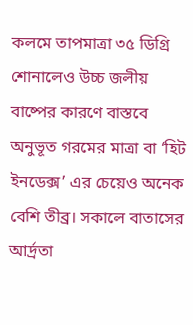কলমে তাপমাত্রা ৩৫ ডিগ্রি শোনালেও উচ্চ জলীয় বাষ্পের কারণে বাস্তবে অনুভূত গরমের মাত্রা বা ‘হিট ইনডেক্স’ এর চেয়েও অনেক বেশি তীব্র। সকালে বাতাসের আর্দ্রতা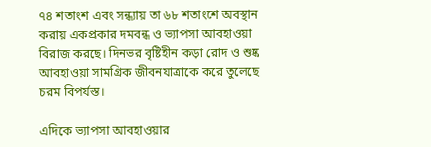৭৪ শতাংশ এবং সন্ধ্যায় তা ৬৮ শতাংশে অবস্থান করায় একপ্রকার দমবন্ধ ও ভ্যাপসা আবহাওয়া বিরাজ করছে। দিনভর বৃষ্টিহীন কড়া রোদ ও শুষ্ক আবহাওয়া সামগ্রিক জীবনযাত্রাকে করে তুলেছে চরম বিপর্যস্ত।

এদিকে ভ্যাপসা আবহাওয়ার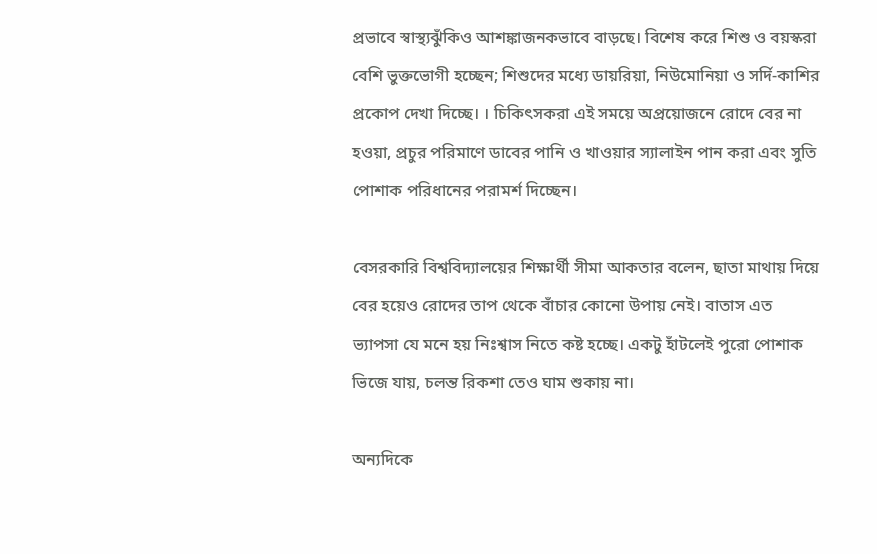প্রভাবে স্বাস্থ্যঝুঁকিও আশঙ্কাজনকভাবে বাড়ছে। বিশেষ করে শিশু ও বয়স্করা বেশি ভুক্তভোগী হচ্ছেন; শিশুদের মধ্যে ডায়রিয়া, নিউমোনিয়া ও সর্দি-কাশির প্রকোপ দেখা দিচ্ছে। । চিকিৎসকরা এই সময়ে অপ্রয়োজনে রোদে বের না হওয়া, প্রচুর পরিমাণে ডাবের পানি ও খাওয়ার স্যালাইন পান করা এবং সুতি পোশাক পরিধানের পরামর্শ দিচ্ছেন।

বেসরকারি বিশ্ববিদ্যালয়ের শিক্ষার্থী সীমা আকতার বলেন, ছাতা মাথায় দিয়ে বের হয়েও রোদের তাপ থেকে বাঁচার কোনো উপায় নেই। বাতাস এত ভ্যাপসা যে মনে হয় নিঃশ্বাস নিতে কষ্ট হচ্ছে। একটু হাঁটলেই পুরো পোশাক ভিজে যায়, চলন্ত রিকশা তেও ঘাম শুকায় না।

অন্যদিকে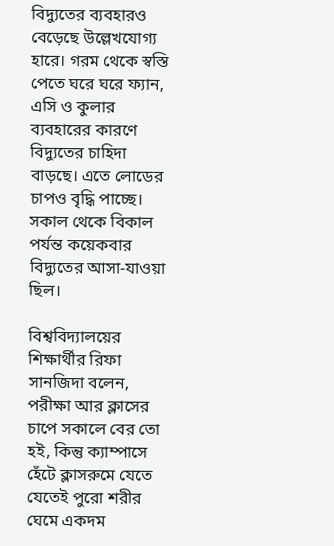বিদ্যুতের ব্যবহারও বেড়েছে উল্লেখযোগ্য হারে। গরম থেকে স্বস্তি পেতে ঘরে ঘরে ফ্যান, এসি ও কুলার ব্যবহারের কারণে বিদ্যুতের চাহিদা বাড়ছে। এতে লোডের চাপও বৃদ্ধি পাচ্ছে। সকাল থেকে বিকাল পর্যন্ত কয়েকবার বিদ্যুতের আসা-যাওয়া ছিল।

বিশ্ববিদ্যালয়ের শিক্ষার্থীর রিফা সানজিদা বলেন, পরীক্ষা আর ক্লাসের চাপে সকালে বের তো হই, কিন্তু ক্যাম্পাসে হেঁটে ক্লাসরুমে যেতে যেতেই পুরো শরীর ঘেমে একদম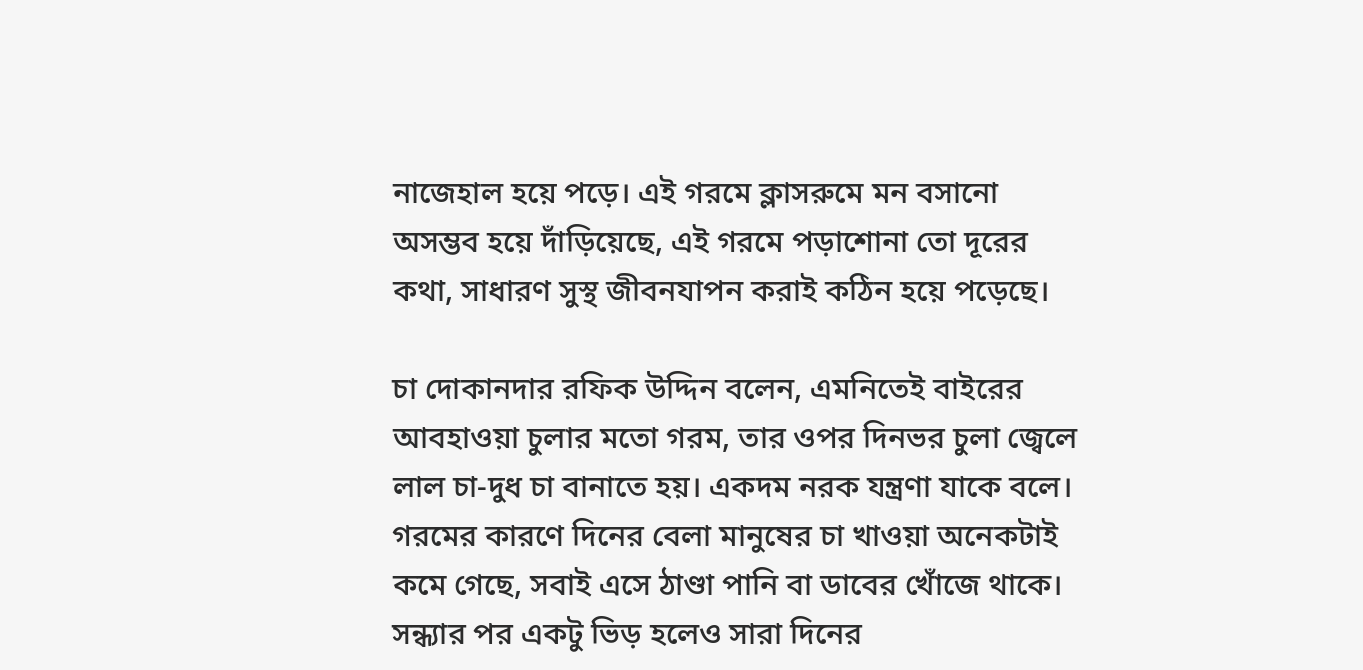নাজেহাল হয়ে পড়ে। এই গরমে ক্লাসরুমে মন বসানো অসম্ভব হয়ে দাঁড়িয়েছে, এই গরমে পড়াশোনা তো দূরের কথা, সাধারণ সুস্থ জীবনযাপন করাই কঠিন হয়ে পড়েছে।

চা দোকানদার রফিক উদ্দিন বলেন, এমনিতেই বাইরের আবহাওয়া চুলার মতো গরম, তার ওপর দিনভর চুলা জ্বেলে লাল চা-দুধ চা বানাতে হয়। একদম নরক যন্ত্রণা যাকে বলে। গরমের কারণে দিনের বেলা মানুষের চা খাওয়া অনেকটাই কমে গেছে, সবাই এসে ঠাণ্ডা পানি বা ডাবের খোঁজে থাকে। সন্ধ্যার পর একটু ভিড় হলেও সারা দিনের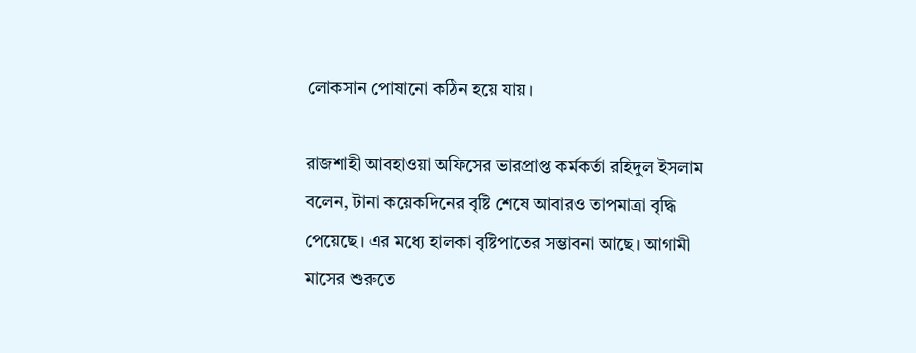লোকসান পোষানো কঠিন হয়ে যায়।

রাজশাহী আবহাওয়া অফিসের ভারপ্রাপ্ত কর্মকর্তা রহিদুল ইসলাম বলেন, টানা কয়েকদিনের বৃষ্টি শেষে আবারও তাপমাত্রা বৃদ্ধি পেয়েছে। এর মধ্যে হালকা বৃষ্টিপাতের সম্ভাবনা আছে। আগামী মাসের শুরুতে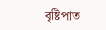বৃষ্টিপাত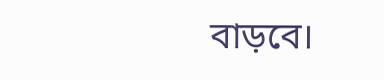বাড়বে।